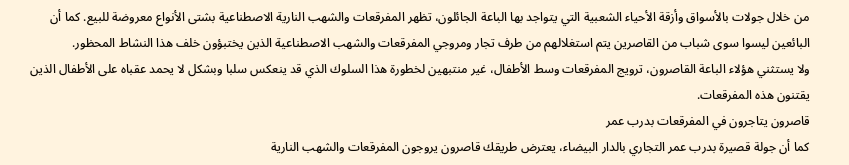من خلال جولات بالأسواق وأزقة الأحياء الشعبية التي يتواجد بها الباعة الجائلون، تظهر المفرقعات والشهب النارية الاصطناعية بشتى الأنواع معروضة للبيع. كما أن البائعين ليسوا سوى شباب من القاصرين يتم استغلالهم من طرف تجار ومروجي المفرقعات والشهب الاصطناعية الذين يختبؤون خلف هذا النشاط المحظور.
ولا يستثني هؤلاء الباعة القاصرون، ترويج المفرقعات وسط الأطفال، غير منتبهين لخطورة هذا السلوك الذي قد ينعكس سلبا وبشكل لا يحمد عقباه على الأطفال الذين يقتنون هذه المفرقعات.
قاصرون يتاجرون في المفرقعات بدرب عمر
كما أن جولة قصيرة بدرب عمر التجاري بالدار البيضاء، يعترض طريقك قاصرون يروجون المفرقعات والشهب النارية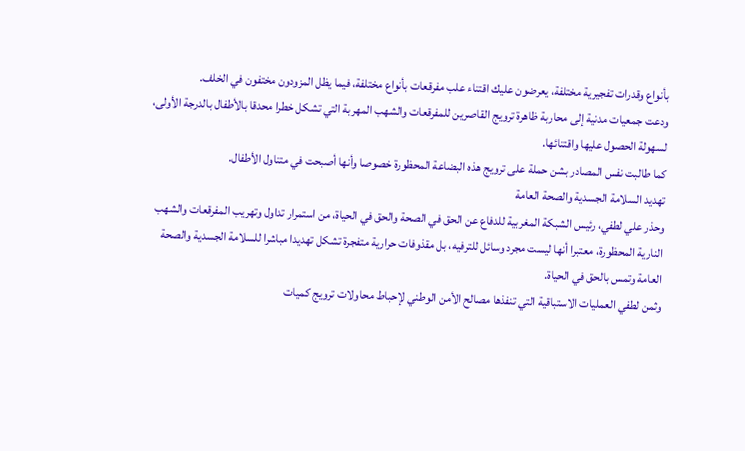بأنواع وقدرات تفجيرية مختلفة، يعرضون عليك اقتناء علب مفرقعات بأنواع مختلفة، فيما يظل المزودون مختفون في الخلف.
ودعت جمعيات مدنية إلى محاربة ظاهرة ترويج القاصرين للمفرقعات والشهب المهربة التي تشكل خطرا محدقا بالأطفال بالدرجة الأولى، لسهولة الحصول عليها واقتنائها.
كما طالبت نفس المصادر بشن حملة على ترويج هذه البضاعة المحظورة خصوصا وأنها أصبحت في متناول الأطفال.
تهديد السلامة الجسدية والصحة العامة
وحذر علي لطفي، رئيس الشبكة المغربية للدفاع عن الحق في الصحة والحق في الحياة، من استمرار تداول وتهريب المفرقعات والشهب النارية المحظورة، معتبرا أنها ليست مجرد وسائل للترفيه، بل مقذوفات حرارية متفجرة تشكل تهديدا مباشرا للسلامة الجسدية والصحة العامة وتمس بالحق في الحياة.
وثمن لطفي العمليات الاستباقية التي تنفذها مصالح الأمن الوطني لإحباط محاولات ترويج كميات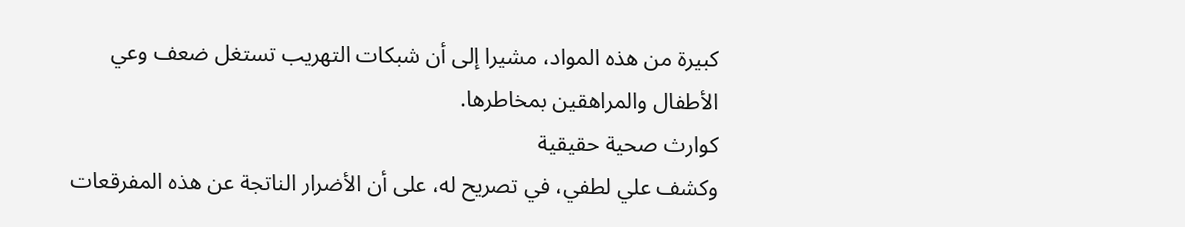كبيرة من هذه المواد، مشيرا إلى أن شبكات التهريب تستغل ضعف وعي الأطفال والمراهقين بمخاطرها.
كوارث صحية حقيقية
وكشف علي لطفي، في تصريح له، على أن الأضرار الناتجة عن هذه المفرقعات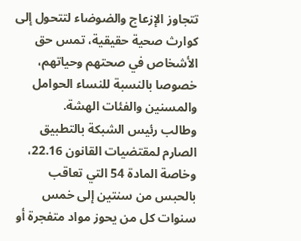تتجاوز الإزعاج والضوضاء لتتحول إلى كوارث صحية حقيقية، تمس حق الأشخاص في صحتهم وحياتهم، خصوصا بالنسبة للنساء الحوامل والمسنين والفئات الهشة.
وطالب رئيس الشبكة بالتطبيق الصارم لمقتضيات القانون 22.16، وخاصة المادة 54 التي تعاقب بالحبس من سنتين إلى خمس سنوات كل من يحوز مواد متفجرة أو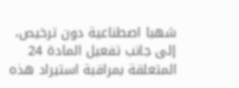شهبا اصطناعية دون ترخيص، إلى جانب تفعيل المادة 24 المتعلقة بمراقبة استيراد هذه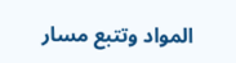المواد وتتبع مسار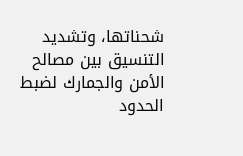شحناتها، وتشديد التنسيق بين مصالح الأمن والجمارك لضبط الحدود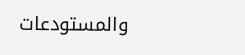والمستودعات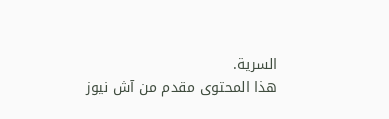السرية.
هذا المحتوى مقدم من آش نيوز